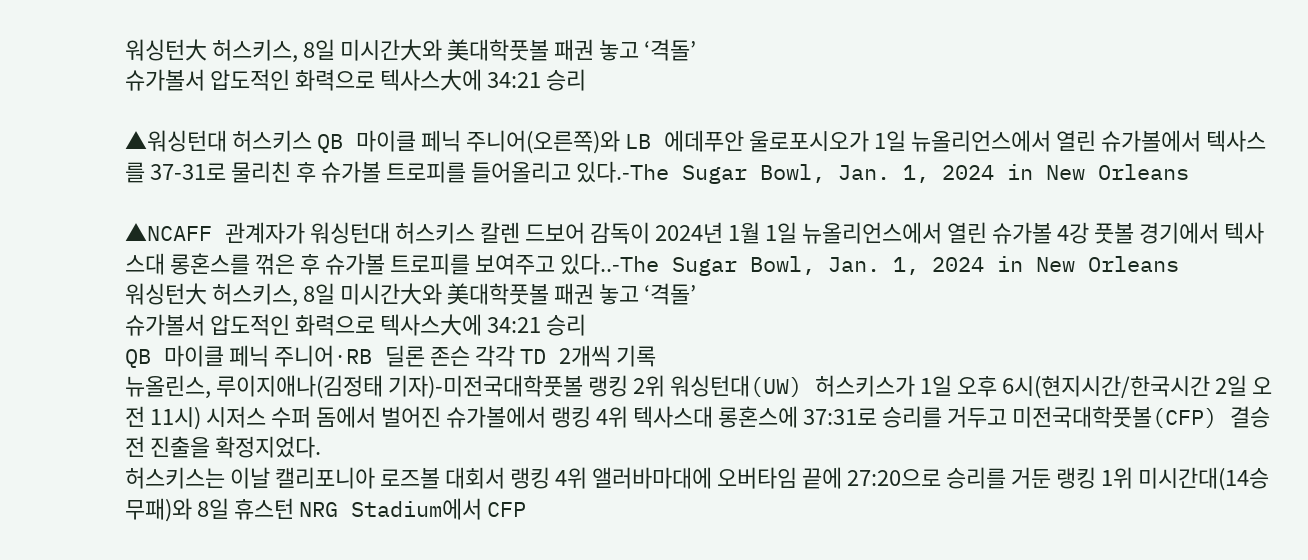워싱턴大 허스키스, 8일 미시간大와 美대학풋볼 패권 놓고 ‘격돌’
슈가볼서 압도적인 화력으로 텍사스大에 34:21 승리

▲워싱턴대 허스키스 QB 마이클 페닉 주니어(오른쪽)와 LB 에데푸안 울로포시오가 1일 뉴올리언스에서 열린 슈가볼에서 텍사스를 37-31로 물리친 후 슈가볼 트로피를 들어올리고 있다.-The Sugar Bowl, Jan. 1, 2024 in New Orleans

▲NCAFF 관계자가 워싱턴대 허스키스 칼렌 드보어 감독이 2024년 1월 1일 뉴올리언스에서 열린 슈가볼 4강 풋볼 경기에서 텍사스대 롱혼스를 꺾은 후 슈가볼 트로피를 보여주고 있다..-The Sugar Bowl, Jan. 1, 2024 in New Orleans
워싱턴大 허스키스, 8일 미시간大와 美대학풋볼 패권 놓고 ‘격돌’
슈가볼서 압도적인 화력으로 텍사스大에 34:21 승리
QB 마이클 페닉 주니어·RB 딜론 존슨 각각 TD 2개씩 기록
뉴올린스, 루이지애나(김정태 기자)-미전국대학풋볼 랭킹 2위 워싱턴대(UW) 허스키스가 1일 오후 6시(현지시간/한국시간 2일 오전 11시) 시저스 수퍼 돔에서 벌어진 슈가볼에서 랭킹 4위 텍사스대 롱혼스에 37:31로 승리를 거두고 미전국대학풋볼(CFP) 결승전 진출을 확정지었다.
허스키스는 이날 캘리포니아 로즈볼 대회서 랭킹 4위 앨러바마대에 오버타임 끝에 27:20으로 승리를 거둔 랭킹 1위 미시간대(14승무패)와 8일 휴스턴 NRG Stadium에서 CFP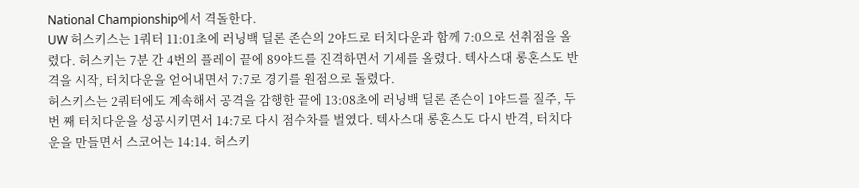National Championship에서 격돌한다.
UW 허스키스는 1쿼터 11:01초에 러닝백 딜론 존슨의 2야드로 터치다운과 함께 7:0으로 선취점을 올렸다. 허스키는 7분 간 4번의 플레이 끝에 89야드를 진격하면서 기세를 올렸다. 텍사스대 롱혼스도 반격을 시작, 터치다운을 얻어내면서 7:7로 경기를 원점으로 돌렸다.
허스키스는 2쿼터에도 계속해서 공격을 감행한 끝에 13:08초에 러닝백 딜론 존슨이 1야드를 질주, 두 번 째 터치다운을 성공시키면서 14:7로 다시 점수차를 벌였다. 텍사스대 롱혼스도 다시 반격, 터치다운을 만들면서 스코어는 14:14. 허스키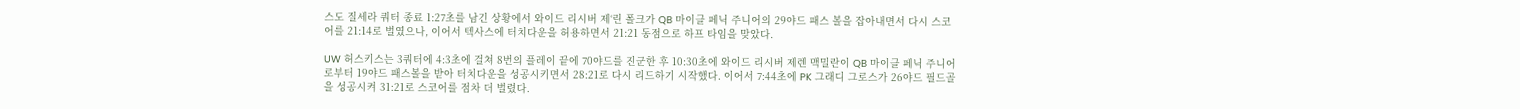스도 질세라 쿼터 종료 1:27초를 남긴 상황에서 와이드 리시버 제‘린 폴크가 QB 마이클 페닉 주니어의 29야드 패스 볼을 잡아내면서 다시 스코어를 21:14로 벌였으나, 이어서 텍사스에 터치다운을 허용하면서 21:21 동점으로 하프 타임을 맞았다.

UW 허스키스는 3쿼터에 4:3초에 걸쳐 8번의 플레이 끝에 70야드를 진군한 후 10:30초에 와이드 리시버 제렌 맥밀란이 QB 마이클 페닉 주니어로부터 19야드 패스볼을 받아 터치다운을 성공시키면서 28:21로 다시 리드하기 시작했다. 이어서 7:44초에 PK 그래디 그로스가 26야드 필드골을 성공시켜 31:21로 스코어를 점차 더 벌렸다.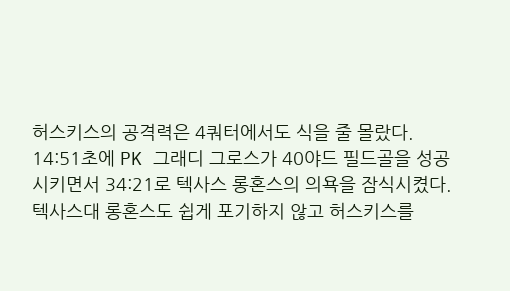허스키스의 공격력은 4쿼터에서도 식을 줄 몰랐다. 14:51초에 PK 그래디 그로스가 40야드 필드골을 성공시키면서 34:21로 텍사스 롱혼스의 의욕을 잠식시켰다.
텍사스대 롱혼스도 쉽게 포기하지 않고 허스키스를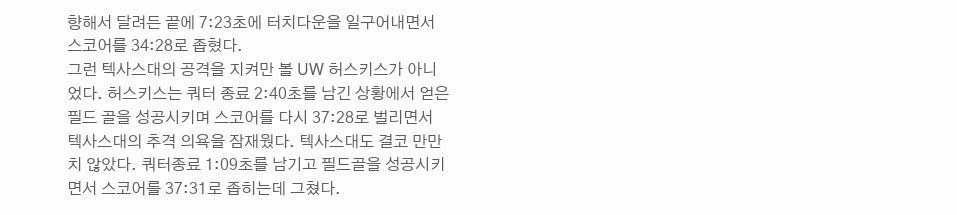향해서 달려든 끝에 7:23초에 터치다운을 일구어내면서 스코어를 34:28로 좁혔다.
그런 텍사스대의 공격을 지켜만 볼 UW 허스키스가 아니었다. 허스키스는 쿼터 종료 2:40초를 남긴 상황에서 얻은 필드 골을 성공시키며 스코어를 다시 37:28로 벌리면서 텍사스대의 추격 의욕을 잠재웠다. 텍사스대도 결코 만만치 않았다. 쿼터종료 1:09초를 남기고 필드골을 성공시키면서 스코어를 37:31로 좁히는데 그쳤다.